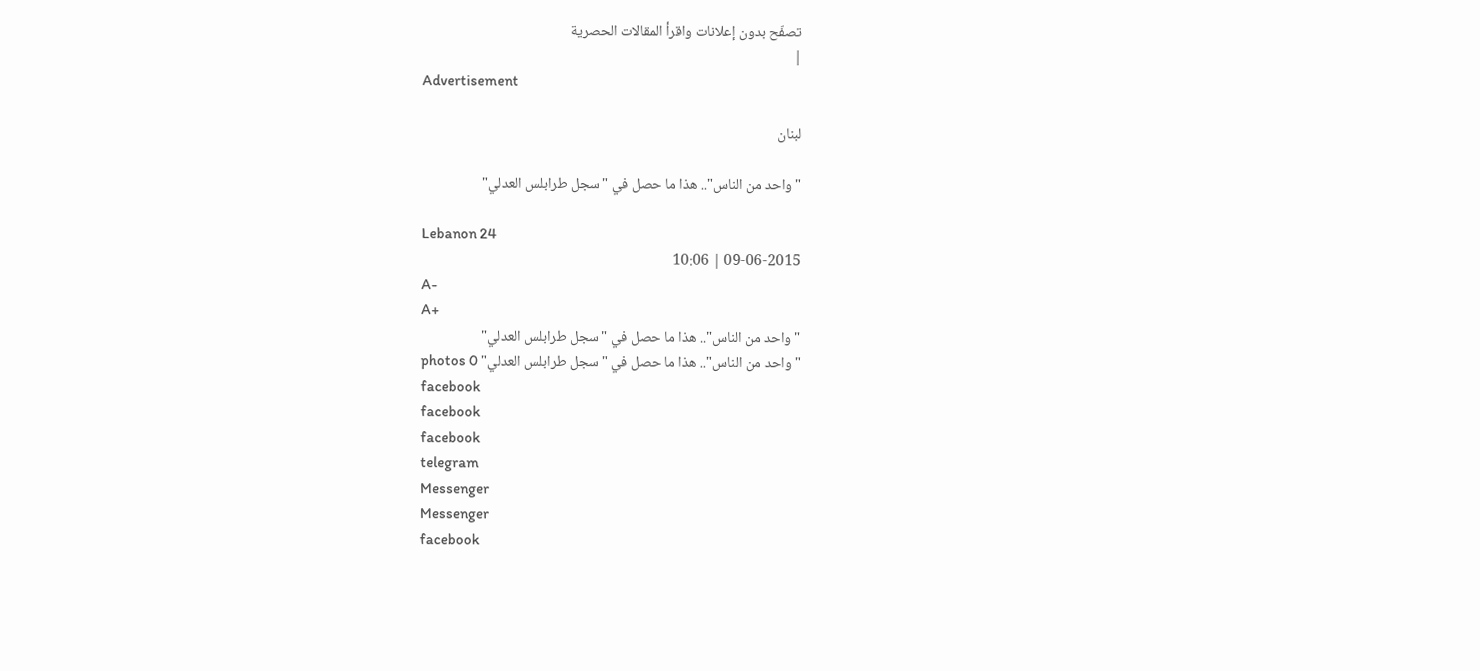تصفّح بدون إعلانات واقرأ المقالات الحصرية
|
Advertisement

لبنان

"واحد من الناس".. هذا ما حصل في "سجل طرابلس العدلي"

Lebanon 24
09-06-2015 | 10:06
A-
A+
"واحد من الناس".. هذا ما حصل في "سجل طرابلس العدلي"
"واحد من الناس".. هذا ما حصل في "سجل طرابلس العدلي" photos 0
facebook
facebook
facebook
telegram
Messenger
Messenger
facebook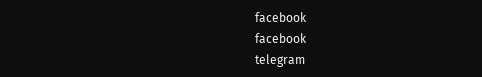facebook
facebook
telegram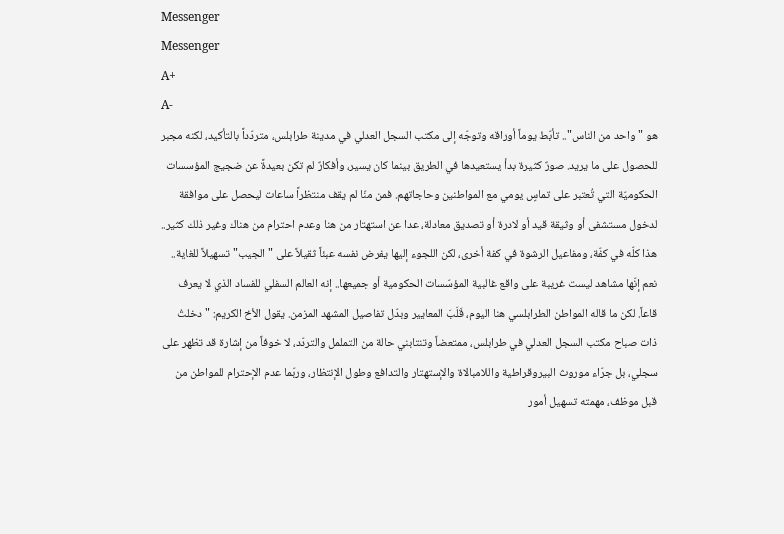Messenger
Messenger
A+
A-
هو "واحد من الناس".. تأبّط يوماً أوراقه وتوجّه إلى مكتب السجل العدلي في مدينة طرابلس، متردّداً بالتأكيد، لكنه مجبر للحصول على ما يريد. صورٌ كثيرة بدأ يستعيدها في الطريق بينما كان يسير، وأفكارٌ لم تكن بعيدةً عن ضجيج المؤسسات الحكوميّة التي تُعتبر على تماسٍ يومي مع المواطنين وحاجاتهم. فمن منّا لم يقف منتظراً ساعات ليحصل على موافقة لدخول مستشفى أو وثيقة قيد أو لادرة أو تصديق معادلة، عدا عن استهتار من هنا وعدم احترام من هناك وغير ذلك كثير.. هذا كلّه في كفّة، ومفاعيل الرشوة في كفة أخرى، لكن اللجوء إليها يفرض نفسه عبئاً ثقيلاً على "الجيب" تسهيلاً للغاية.. نعم إنّها مشاهد ليست غريبة على واقع غالبية المؤسّسات الحكومية أو جميعها.. إنه العالم السفلي للفساد الذي لا يعرف قاعاً. لكن ما قاله المواطن الطرابلسي هنا اليوم، قَلَبَ المعايير وبدّل تفاصيل المشهد المزمن. يقول الأخ الكريم: "دخلتُ ذات صباح مكتب السجل العدلي في طرابلس، ممتعضاً وتنتابني حالة من التململ والتردّد، لا خوفاً من إشارة قد تظهر على سجلي، بل جرّاء موروث البيروقراطية واللامبالاة والإستهتار والتدافع وطول الإنتظار، وربّما عدم الإحترام للمواطن من قبل موظف، مهمته تسهيل أمور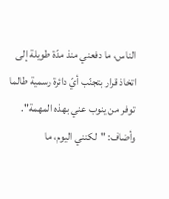الناس، ما دفعني منذ مدّة طويلة إلى اتخاذ قرار بتجنّب أيّ دائرة رسمية طالما توفر من ينوب عني بهذه المهمة". وأضاف: "لكنني اليوم، ما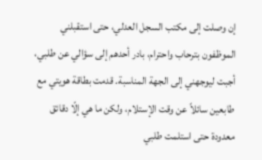إن وصلت إلى مكتب السجل العدلي، حتى استقبلني الموظفون بترحاب واحترام، بادر أحدهم إلى سؤالي عن طلبي، أجبت ليوجهني إلى الجهة المناسبة. قدمت بطاقة هويتي مع طابعين سائلاً عن وقت الإستلام، ولكن ما هي إلّا دقائق معدودة حتى استلمت طلبي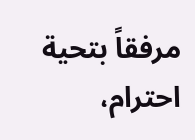مرفقاً بتحية احترام،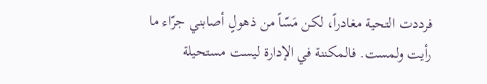فرددت التحية مغادراً، لكن مَسّاً من ذهولٍ أصابني جرّاء ما رأيت ولمست. فالمكننة في الإدارة ليست مستحيلة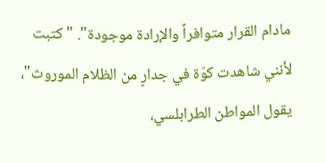مادام القرار متوافراً والإرادة موجودة". "كتبت لأنني شاهدت كوّة في جدارٍ من الظلام الموروث"، يقول المواطن الطرابلسي،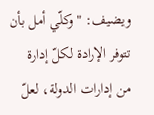ويضيف: "وكلّي أمل بأن تتوفر الإرادة لكلّ إدارة من إدارات الدولة، لعلّ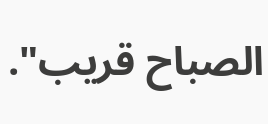الصباح قريب".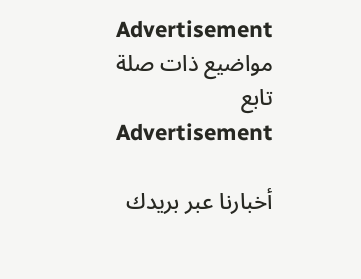Advertisement
مواضيع ذات صلة
تابع
Advertisement

أخبارنا عبر بريدك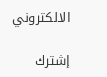الالكتروني

إشترك